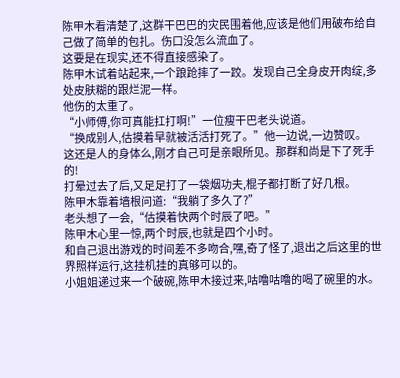陈甲木看清楚了,这群干巴巴的灾民围着他,应该是他们用破布给自己做了简单的包扎。伤口没怎么流血了。
这要是在现实,还不得直接感染了。
陈甲木试着站起来,一个踉跄摔了一跤。发现自己全身皮开肉绽,多处皮肤糊的跟烂泥一样。
他伤的太重了。
“小师傅,你可真能扛打啊!”一位瘦干巴老头说道。
“换成别人,估摸着早就被活活打死了。”他一边说,一边赞叹。
这还是人的身体么,刚才自己可是亲眼所见。那群和尚是下了死手的!
打晕过去了后,又足足打了一袋烟功夫,棍子都打断了好几根。
陈甲木靠着墙根问道:“我躺了多久了?”
老头想了一会,“估摸着快两个时辰了吧。”
陈甲木心里一惊,两个时辰,也就是四个小时。
和自己退出游戏的时间差不多吻合,嘿,奇了怪了,退出之后这里的世界照样运行,这挂机挂的真够可以的。
小姐姐递过来一个破碗,陈甲木接过来,咕噜咕噜的喝了碗里的水。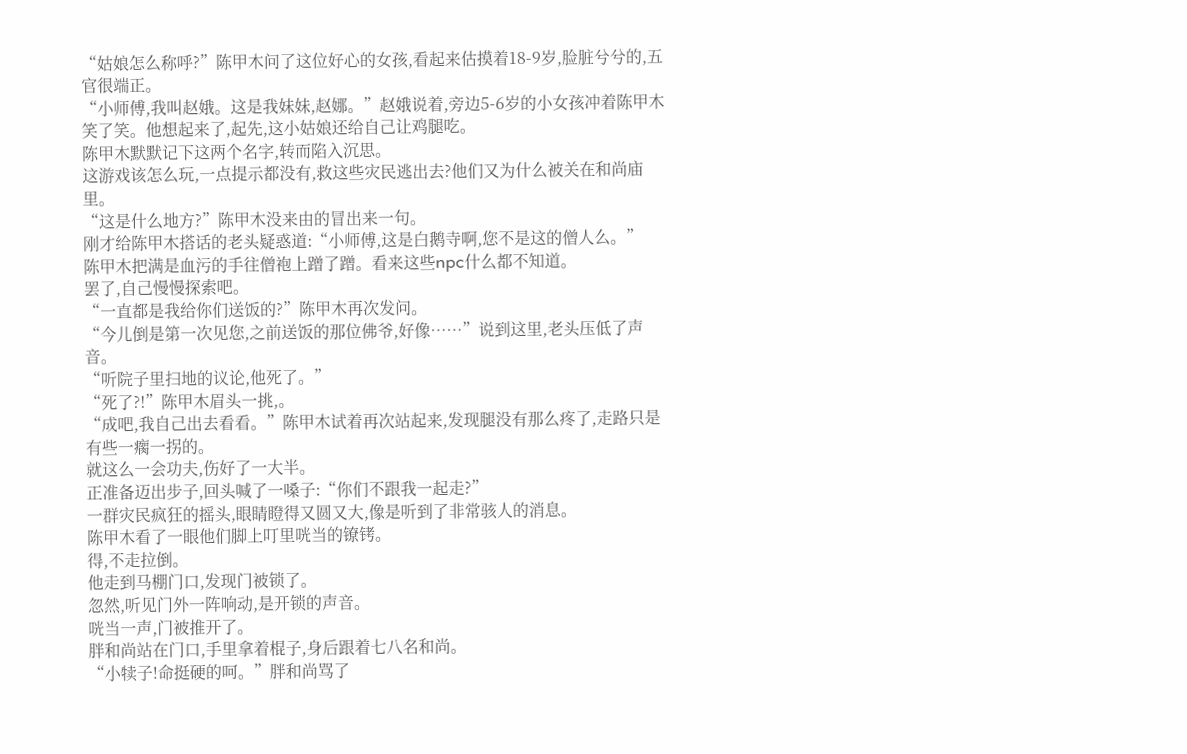“姑娘怎么称呼?”陈甲木问了这位好心的女孩,看起来估摸着18-9岁,脸脏兮兮的,五官很端正。
“小师傅,我叫赵娥。这是我妹妹,赵娜。”赵娥说着,旁边5-6岁的小女孩冲着陈甲木笑了笑。他想起来了,起先,这小姑娘还给自己让鸡腿吃。
陈甲木默默记下这两个名字,转而陷入沉思。
这游戏该怎么玩,一点提示都没有,救这些灾民逃出去?他们又为什么被关在和尚庙里。
“这是什么地方?”陈甲木没来由的冒出来一句。
刚才给陈甲木搭话的老头疑惑道:“小师傅,这是白鹅寺啊,您不是这的僧人么。”
陈甲木把满是血污的手往僧袍上蹭了蹭。看来这些npc什么都不知道。
罢了,自己慢慢探索吧。
“一直都是我给你们送饭的?”陈甲木再次发问。
“今儿倒是第一次见您,之前送饭的那位佛爷,好像……”说到这里,老头压低了声音。
“听院子里扫地的议论,他死了。”
“死了?!”陈甲木眉头一挑,。
“成吧,我自己出去看看。”陈甲木试着再次站起来,发现腿没有那么疼了,走路只是有些一瘸一拐的。
就这么一会功夫,伤好了一大半。
正准备迈出步子,回头喊了一嗓子:“你们不跟我一起走?”
一群灾民疯狂的摇头,眼睛瞪得又圆又大,像是听到了非常骇人的消息。
陈甲木看了一眼他们脚上叮里咣当的镣铐。
得,不走拉倒。
他走到马棚门口,发现门被锁了。
忽然,听见门外一阵响动,是开锁的声音。
咣当一声,门被推开了。
胖和尚站在门口,手里拿着棍子,身后跟着七八名和尚。
“小犊子!命挺硬的呵。”胖和尚骂了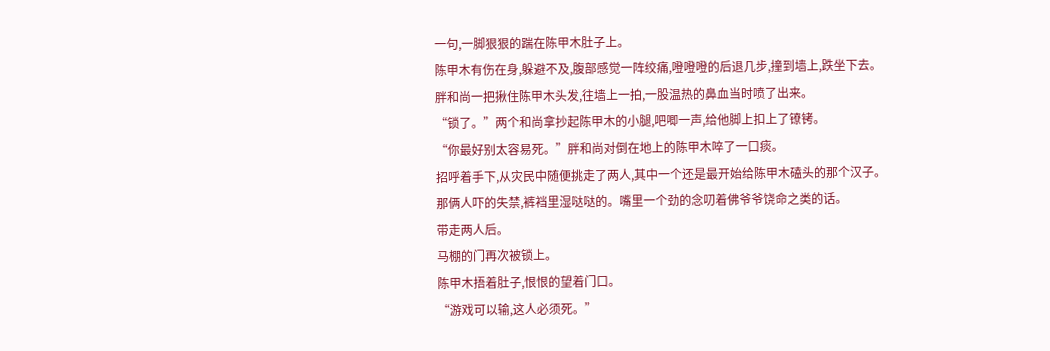一句,一脚狠狠的踹在陈甲木肚子上。
陈甲木有伤在身,躲避不及,腹部感觉一阵绞痛,噔噔噔的后退几步,撞到墙上,跌坐下去。
胖和尚一把揪住陈甲木头发,往墙上一拍,一股温热的鼻血当时喷了出来。
“锁了。”两个和尚拿抄起陈甲木的小腿,吧唧一声,给他脚上扣上了镣铐。
“你最好别太容易死。”胖和尚对倒在地上的陈甲木啐了一口痰。
招呼着手下,从灾民中随便挑走了两人,其中一个还是最开始给陈甲木磕头的那个汉子。
那俩人吓的失禁,裤裆里湿哒哒的。嘴里一个劲的念叨着佛爷爷饶命之类的话。
带走两人后。
马棚的门再次被锁上。
陈甲木捂着肚子,恨恨的望着门口。
“游戏可以输,这人必须死。”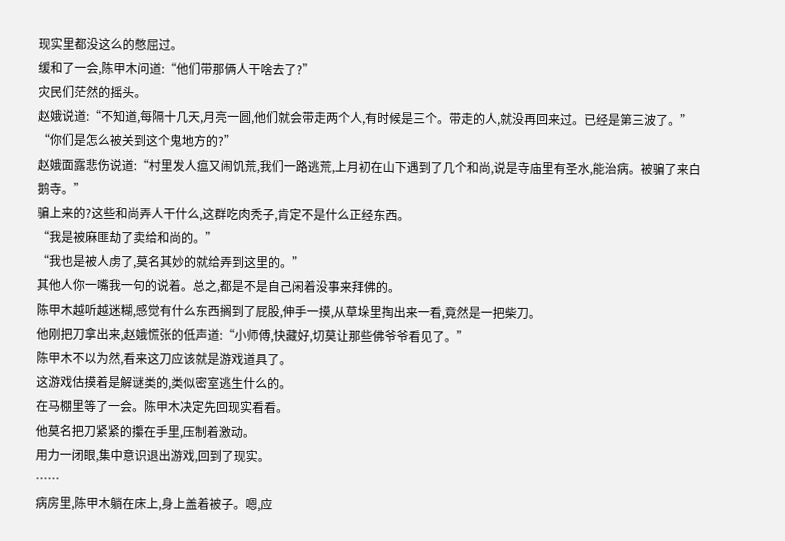现实里都没这么的憋屈过。
缓和了一会,陈甲木问道:“他们带那俩人干啥去了?”
灾民们茫然的摇头。
赵娥说道:“不知道,每隔十几天,月亮一圆,他们就会带走两个人,有时候是三个。带走的人,就没再回来过。已经是第三波了。”
“你们是怎么被关到这个鬼地方的?”
赵娥面露悲伤说道:“村里发人瘟又闹饥荒,我们一路逃荒,上月初在山下遇到了几个和尚,说是寺庙里有圣水,能治病。被骗了来白鹅寺。”
骗上来的?这些和尚弄人干什么,这群吃肉秃子,肯定不是什么正经东西。
“我是被麻匪劫了卖给和尚的。”
“我也是被人虏了,莫名其妙的就给弄到这里的。”
其他人你一嘴我一句的说着。总之,都是不是自己闲着没事来拜佛的。
陈甲木越听越迷糊,感觉有什么东西搁到了屁股,伸手一摸,从草垛里掏出来一看,竟然是一把柴刀。
他刚把刀拿出来,赵娥慌张的低声道:“小师傅,快藏好,切莫让那些佛爷爷看见了。”
陈甲木不以为然,看来这刀应该就是游戏道具了。
这游戏估摸着是解谜类的,类似密室逃生什么的。
在马棚里等了一会。陈甲木决定先回现实看看。
他莫名把刀紧紧的攥在手里,压制着激动。
用力一闭眼,集中意识退出游戏,回到了现实。
……
病房里,陈甲木躺在床上,身上盖着被子。嗯,应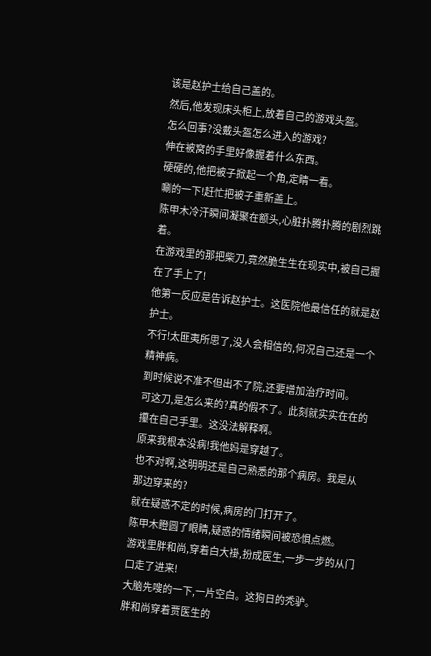该是赵护士给自己盖的。
然后,他发现床头柜上,放着自己的游戏头盔。
怎么回事?没戴头盔怎么进入的游戏?
伸在被窝的手里好像握着什么东西。
硬硬的,他把被子掀起一个角,定睛一看。
唰的一下!赶忙把被子重新盖上。
陈甲木冷汗瞬间凝聚在额头,心脏扑腾扑腾的剧烈跳着。
在游戏里的那把柴刀,竟然脆生生在现实中,被自己握在了手上了!
他第一反应是告诉赵护士。这医院他最信任的就是赵护士。
不行!太匪夷所思了,没人会相信的,何况自己还是一个精神病。
到时候说不准不但出不了院,还要增加治疗时间。
可这刀,是怎么来的?真的假不了。此刻就实实在在的攥在自己手里。这没法解释啊。
原来我根本没病!我他妈是穿越了。
也不对啊,这明明还是自己熟悉的那个病房。我是从那边穿来的?
就在疑惑不定的时候,病房的门打开了。
陈甲木瞪圆了眼睛,疑惑的情绪瞬间被恐惧点燃。
游戏里胖和尚,穿着白大褂,扮成医生,一步一步的从门口走了进来!
大脑先嗖的一下,一片空白。这狗日的秃驴。
胖和尚穿着贾医生的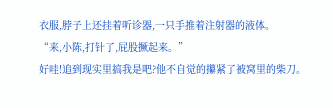衣服,脖子上还挂着听诊器,一只手推着注射器的液体。
“来,小陈,打针了,屁股撅起来。”
好哇!追到现实里搞我是吧?他不自觉的攥紧了被窝里的柴刀。